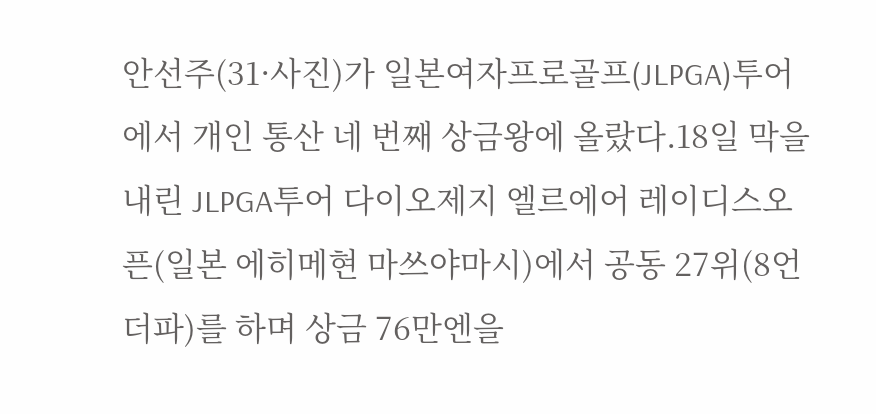안선주(31·사진)가 일본여자프로골프(JLPGA)투어에서 개인 통산 네 번째 상금왕에 올랐다.18일 막을 내린 JLPGA투어 다이오제지 엘르에어 레이디스오픈(일본 에히메현 마쓰야마시)에서 공동 27위(8언더파)를 하며 상금 76만엔을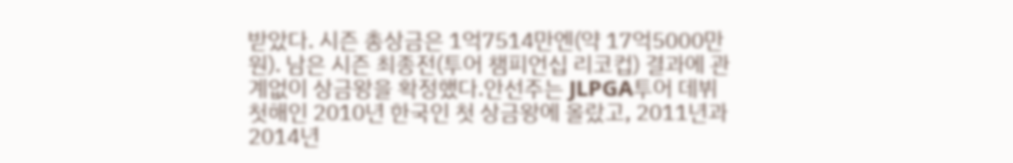받았다. 시즌 총상금은 1억7514만엔(약 17억5000만원). 남은 시즌 최종전(투어 챔피언십 리코컵) 결과에 관계없이 상금왕을 확정했다.안선주는 JLPGA투어 데뷔 첫해인 2010년 한국인 첫 상금왕에 올랐고, 2011년과 2014년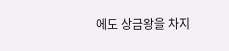에도 상금왕을 차지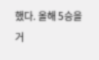했다. 올해 5승을 거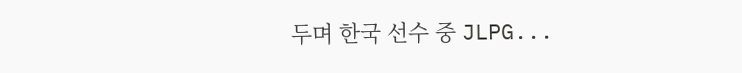두며 한국 선수 중 JLPG...